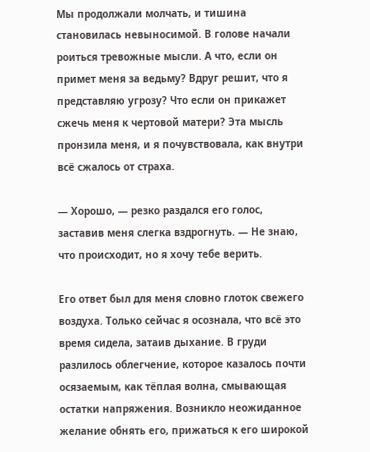Мы продолжали молчать, и тишина становилась невыносимой. В голове начали роиться тревожные мысли. А что, если он примет меня за ведьму? Вдруг решит, что я представляю угрозу? Что если он прикажет сжечь меня к чертовой матери? Эта мысль пронзила меня, и я почувствовала, как внутри всё сжалось от страха.

— Хорошо, — резко раздался его голос, заставив меня слегка вздрогнуть. — Не знаю, что происходит, но я хочу тебе верить.

Его ответ был для меня словно глоток свежего воздуха. Только сейчас я осознала, что всё это время сидела, затаив дыхание. В груди разлилось облегчение, которое казалось почти осязаемым, как тёплая волна, смывающая остатки напряжения. Возникло неожиданное желание обнять его, прижаться к его широкой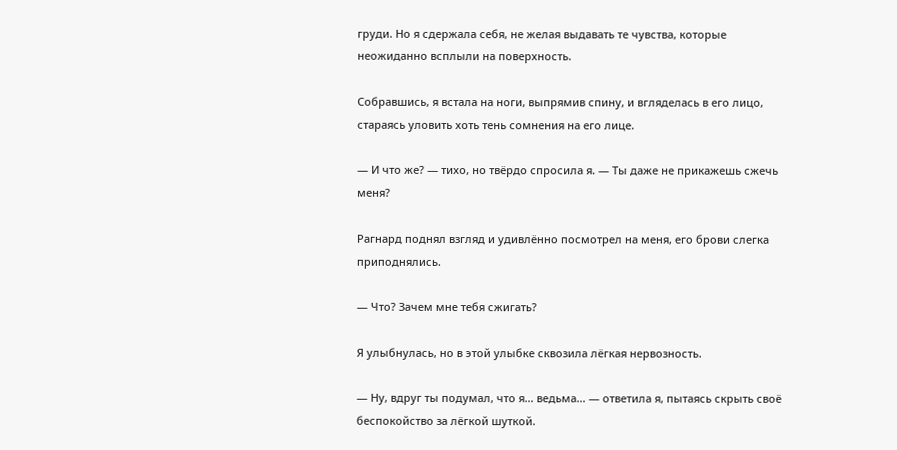груди. Но я сдержала себя, не желая выдавать те чувства, которые неожиданно всплыли на поверхность.

Собравшись, я встала на ноги, выпрямив спину, и вгляделась в его лицо, стараясь уловить хоть тень сомнения на его лице.

— И что же? — тихо, но твёрдо спросила я. — Ты даже не прикажешь сжечь меня?

Рагнард поднял взгляд и удивлённо посмотрел на меня, его брови слегка приподнялись.

— Что? Зачем мне тебя сжигать?

Я улыбнулась, но в этой улыбке сквозила лёгкая нервозность.

— Ну, вдруг ты подумал, что я… ведьма… — ответила я, пытаясь скрыть своё беспокойство за лёгкой шуткой.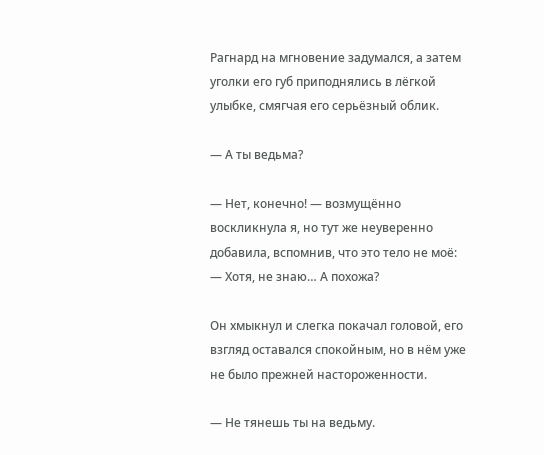Рагнард на мгновение задумался, а затем уголки его губ приподнялись в лёгкой улыбке, смягчая его серьёзный облик.

— А ты ведьма?

— Нет, конечно! — возмущённо воскликнула я, но тут же неуверенно добавила, вспомнив, что это тело не моё: — Хотя, не знаю… А похожа?

Он хмыкнул и слегка покачал головой, его взгляд оставался спокойным, но в нём уже не было прежней настороженности.

— Не тянешь ты на ведьму.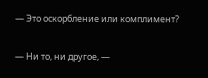— Это оскорбление или комплимент?

— Ни то, ни другое, —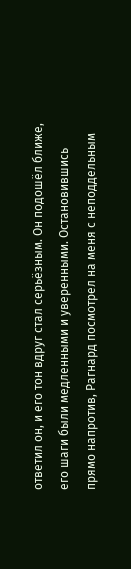ответил он, и его тон вдруг стал серьёзным. Он подошёл ближе, его шаги были медленными и уверенными. Остановившись прямо напротив, Рагнард посмотрел на меня с неподдельным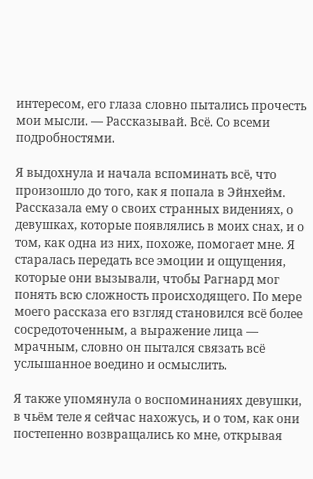интересом, его глаза словно пытались прочесть мои мысли. — Рассказывай. Всё. Со всеми подробностями.

Я выдохнула и начала вспоминать всё, что произошло до того, как я попала в Эйнхейм. Рассказала ему о своих странных видениях, о девушках, которые появлялись в моих снах, и о том, как одна из них, похоже, помогает мне. Я старалась передать все эмоции и ощущения, которые они вызывали, чтобы Рагнард мог понять всю сложность происходящего. По мере моего рассказа его взгляд становился всё более сосредоточенным, а выражение лица — мрачным, словно он пытался связать всё услышанное воедино и осмыслить.

Я также упомянула о воспоминаниях девушки, в чьём теле я сейчас нахожусь, и о том, как они постепенно возвращались ко мне, открывая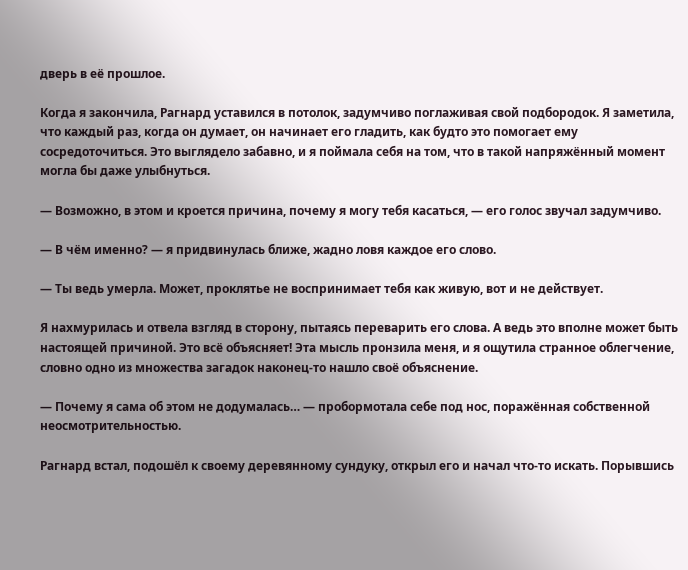дверь в её прошлое.

Когда я закончила, Рагнард уставился в потолок, задумчиво поглаживая свой подбородок. Я заметила, что каждый раз, когда он думает, он начинает его гладить, как будто это помогает ему сосредоточиться. Это выглядело забавно, и я поймала себя на том, что в такой напряжённый момент могла бы даже улыбнуться.

— Возможно, в этом и кроется причина, почему я могу тебя касаться, — его голос звучал задумчиво.

— В чём именно? — я придвинулась ближе, жадно ловя каждое его слово.

— Ты ведь умерла. Может, проклятье не воспринимает тебя как живую, вот и не действует.

Я нахмурилась и отвела взгляд в сторону, пытаясь переварить его слова. А ведь это вполне может быть настоящей причиной. Это всё объясняет! Эта мысль пронзила меня, и я ощутила странное облегчение, словно одно из множества загадок наконец-то нашло своё объяснение.

— Почему я сама об этом не додумалась… — пробормотала себе под нос, поражённая собственной неосмотрительностью.

Рагнард встал, подошёл к своему деревянному сундуку, открыл его и начал что-то искать. Порывшись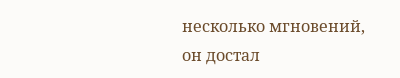несколько мгновений, он достал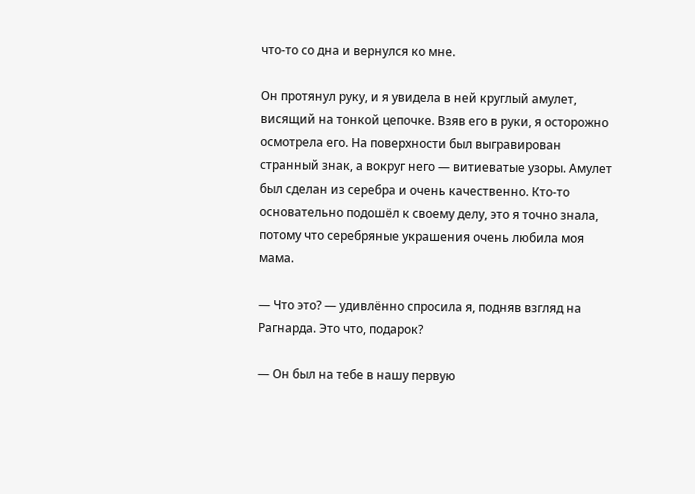что-то со дна и вернулся ко мне.

Он протянул руку, и я увидела в ней круглый амулет, висящий на тонкой цепочке. Взяв его в руки, я осторожно осмотрела его. На поверхности был выгравирован странный знак, а вокруг него — витиеватые узоры. Амулет был сделан из серебра и очень качественно. Кто-то основательно подошёл к своему делу, это я точно знала, потому что серебряные украшения очень любила моя мама.

— Что это? — удивлённо спросила я, подняв взгляд на Рагнарда. Это что, подарок?

— Он был на тебе в нашу первую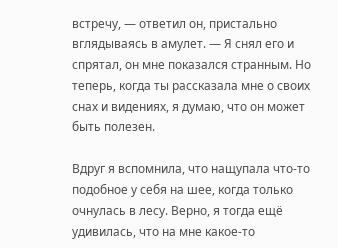встречу, — ответил он, пристально вглядываясь в амулет. — Я снял его и спрятал, он мне показался странным. Но теперь, когда ты рассказала мне о своих снах и видениях, я думаю, что он может быть полезен.

Вдруг я вспомнила, что нащупала что-то подобное у себя на шее, когда только очнулась в лесу. Верно, я тогда ещё удивилась, что на мне какое-то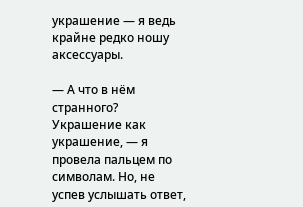украшение — я ведь крайне редко ношу аксессуары.

— А что в нём странного? Украшение как украшение, — я провела пальцем по символам. Но, не успев услышать ответ,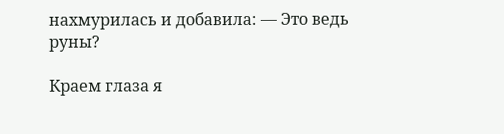нахмурилась и добавила: — Это ведь руны?

Краем глаза я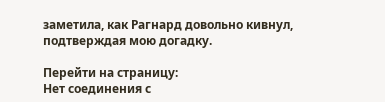заметила, как Рагнард довольно кивнул, подтверждая мою догадку.

Перейти на страницу:
Нет соединения с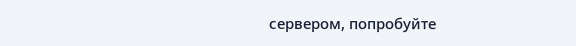сервером, попробуйте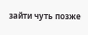зайти чуть позже